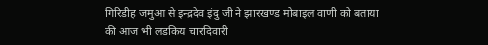गिरिडीह जमुआ से इन्द्रदेव इंदु जी ने झारखण्ड मोबाइल वाणी को बताया की आज भी लडकिय चारदिवारी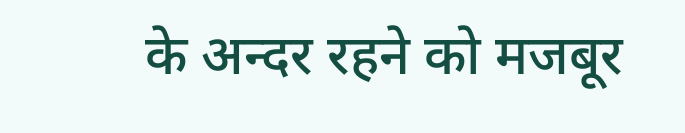के अन्दर रहने को मजबूर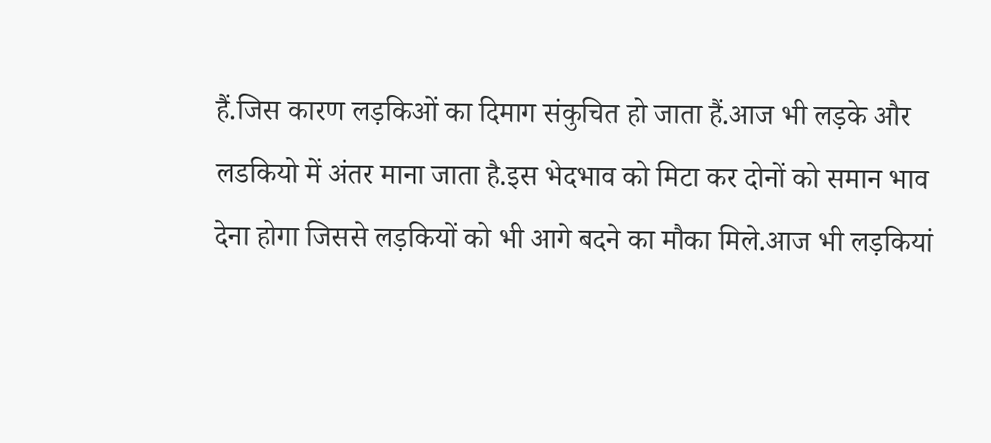हैं.जिस कारण लड़किओं का दिमाग संकुचित हो जाता हैं.आज भी लड़के और लडकियो में अंतर माना जाता है.इस भेदभाव को मिटा कर दोनों को समान भाव देना होगा जिससे लड़कियों को भी आगे बदने का मौका मिले.आज भी लड़कियां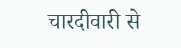चारदीवारी से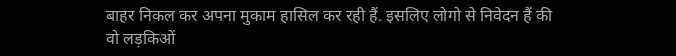बाहर निकल कर अपना मुकाम हासिल कर रही हैं. इसलिए लोगो से निवेदन हैं की वो लड़किओं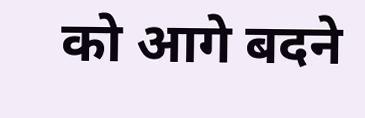को आगे बदने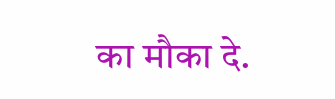का मौका दे.